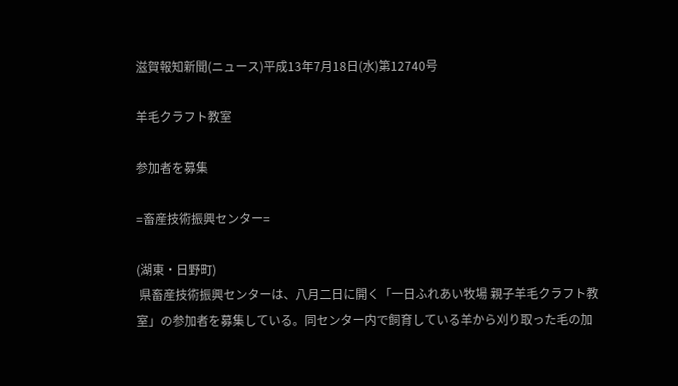滋賀報知新聞(ニュース)平成13年7月18日(水)第12740号

羊毛クラフト教室

参加者を募集

=畜産技術振興センター=

(湖東・日野町)
 県畜産技術振興センターは、八月二日に開く「一日ふれあい牧場 親子羊毛クラフト教室」の参加者を募集している。同センター内で飼育している羊から刈り取った毛の加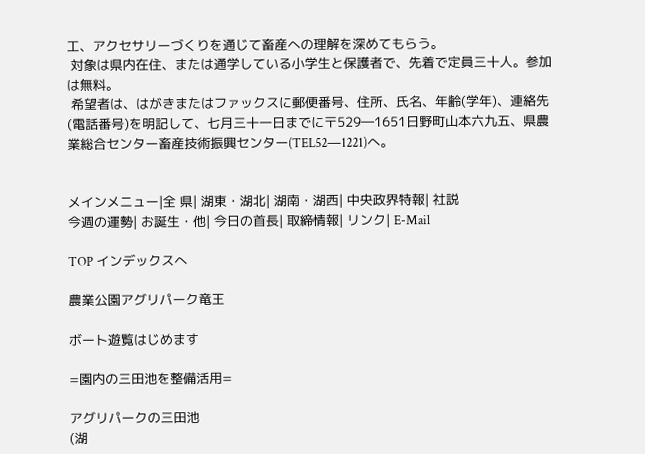工、アクセサリーづくりを通じて畜産への理解を深めてもらう。
 対象は県内在住、または通学している小学生と保護者で、先着で定員三十人。参加は無料。
 希望者は、はがきまたはファックスに郵便番号、住所、氏名、年齢(学年)、連絡先(電話番号)を明記して、七月三十一日までに〒529―1651日野町山本六九五、県農業総合センター畜産技術振興センター(TEL52―1221)へ。


メインメニュー|全 県| 湖東・湖北| 湖南・湖西| 中央政界特報| 社説
今週の運勢| お誕生・他| 今日の首長| 取締情報| リンク| E-Mail

TOP インデックスへ

農業公園アグリパーク竜王

ボート遊覧はじめます

=園内の三田池を整備活用=

アグリパークの三田池
(湖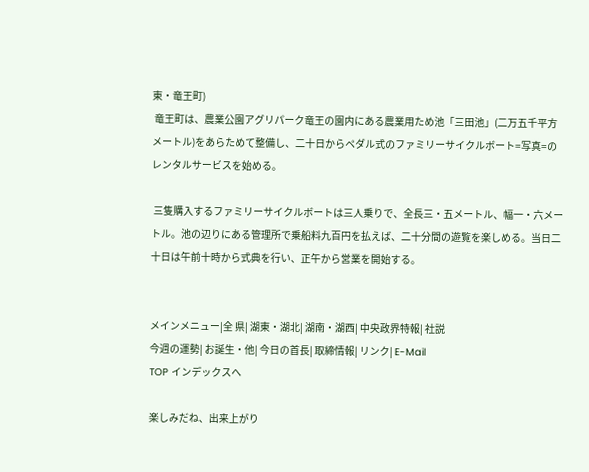東・竜王町)
 竜王町は、農業公園アグリパーク竜王の園内にある農業用ため池「三田池」(二万五千平方メートル)をあらためて整備し、二十日からペダル式のファミリーサイクルボート=写真=のレンタルサービスを始める。

 三隻購入するファミリーサイクルボートは三人乗りで、全長三・五メートル、幅一・六メートル。池の辺りにある管理所で乗船料九百円を払えば、二十分間の遊覧を楽しめる。当日二十日は午前十時から式典を行い、正午から営業を開始する。


メインメニュー|全 県| 湖東・湖北| 湖南・湖西| 中央政界特報| 社説
今週の運勢| お誕生・他| 今日の首長| 取締情報| リンク| E-Mail
TOP インデックスへ

楽しみだね、出来上がり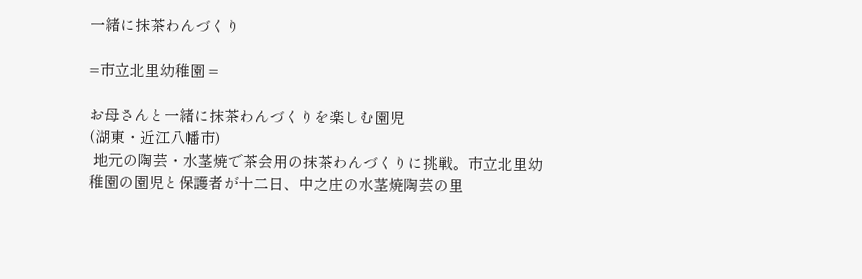一緒に抹茶わんづくり

=市立北里幼稚園 =

お母さんと一緒に抹茶わんづくりを楽しむ園児
(湖東・近江八幡市)
 地元の陶芸・水茎焼で茶会用の抹茶わんづくりに挑戦。市立北里幼稚園の園児と保護者が十二日、中之庄の水茎焼陶芸の里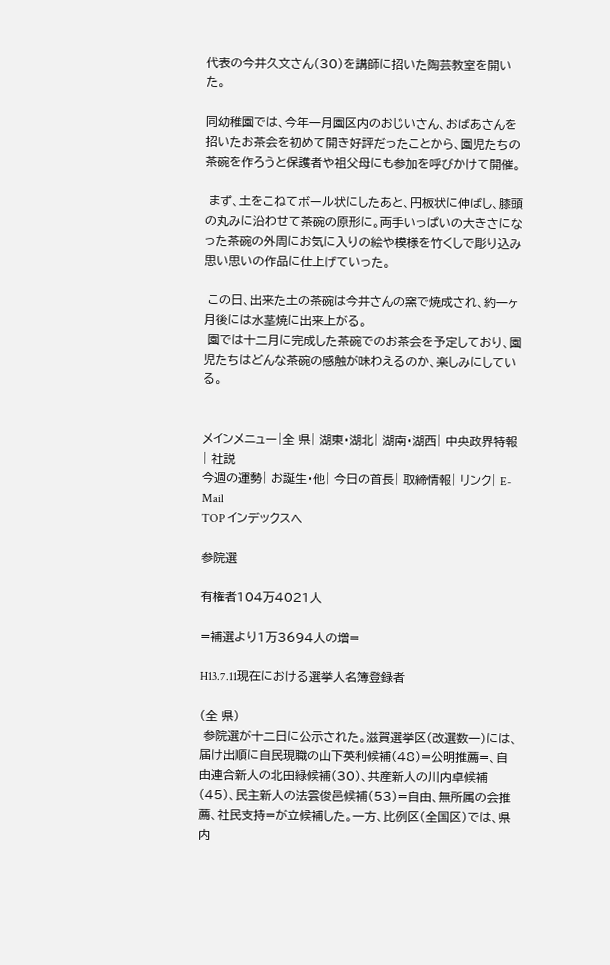代表の今井久文さん(30)を講師に招いた陶芸教室を開いた。

同幼稚園では、今年一月園区内のおじいさん、おばあさんを招いたお茶会を初めて開き好評だったことから、園児たちの茶碗を作ろうと保護者や祖父母にも参加を呼びかけて開催。

 まず、土をこねてボール状にしたあと、円板状に伸ばし、膝頭の丸みに沿わせて茶碗の原形に。両手いっぱいの大きさになった茶碗の外周にお気に入りの絵や模様を竹くしで彫り込み思い思いの作品に仕上げていった。

 この日、出来た土の茶碗は今井さんの窯で焼成され、約一ヶ月後には水茎焼に出来上がる。
 園では十二月に完成した茶碗でのお茶会を予定しており、園児たちはどんな茶碗の感触が味わえるのか、楽しみにしている。


メインメニュー|全 県| 湖東・湖北| 湖南・湖西| 中央政界特報| 社説
今週の運勢| お誕生・他| 今日の首長| 取締情報| リンク| E-Mail
TOP インデックスへ

参院選

有権者104万4021人

=補選より1万3694人の増=

H13.7.11現在における選挙人名簿登録者

(全 県)
 参院選が十二日に公示された。滋賀選挙区(改選数一)には、届け出順に自民現職の山下英利候補(48)=公明推薦=、自由連合新人の北田緑候補(30)、共産新人の川内卓候補(45)、民主新人の法雲俊邑候補(53)=自由、無所属の会推薦、社民支持=が立候補した。一方、比例区(全国区)では、県内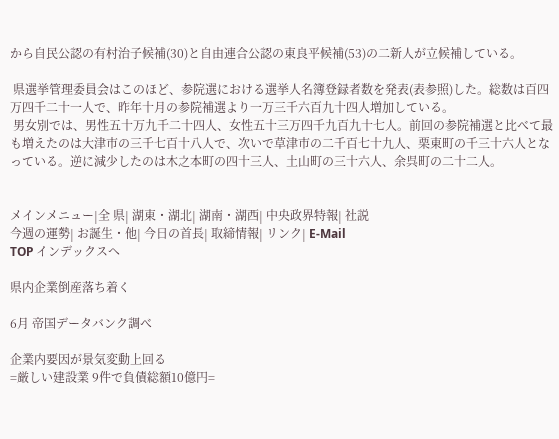から自民公認の有村治子候補(30)と自由連合公認の東良平候補(53)の二新人が立候補している。

 県選挙管理委員会はこのほど、参院選における選挙人名簿登録者数を発表(表参照)した。総数は百四万四千二十一人で、昨年十月の参院補選より一万三千六百九十四人増加している。
 男女別では、男性五十万九千二十四人、女性五十三万四千九百九十七人。前回の参院補選と比べて最も増えたのは大津市の三千七百十八人で、次いで草津市の二千百七十九人、栗東町の千三十六人となっている。逆に減少したのは木之本町の四十三人、土山町の三十六人、余呉町の二十二人。


メインメニュー|全 県| 湖東・湖北| 湖南・湖西| 中央政界特報| 社説
今週の運勢| お誕生・他| 今日の首長| 取締情報| リンク| E-Mail
TOP インデックスへ

県内企業倒産落ち着く

6月 帝国データバンク調べ

企業内要因が景気変動上回る
=厳しい建設業 9件で負債総額10億円=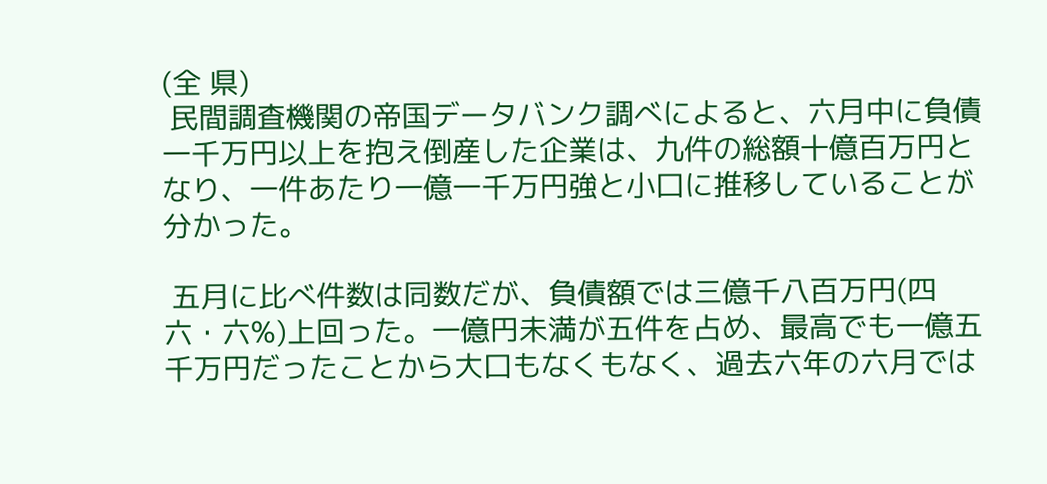(全 県)
 民間調査機関の帝国データバンク調べによると、六月中に負債一千万円以上を抱え倒産した企業は、九件の総額十億百万円となり、一件あたり一億一千万円強と小口に推移していることが分かった。

 五月に比べ件数は同数だが、負債額では三億千八百万円(四六・六%)上回った。一億円未満が五件を占め、最高でも一億五千万円だったことから大口もなくもなく、過去六年の六月では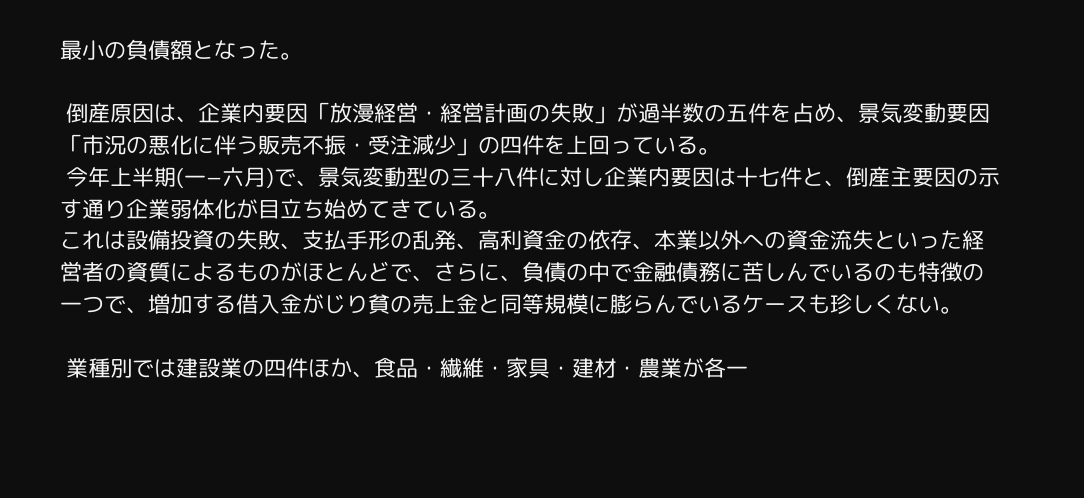最小の負債額となった。

 倒産原因は、企業内要因「放漫経営・経営計画の失敗」が過半数の五件を占め、景気変動要因「市況の悪化に伴う販売不振・受注減少」の四件を上回っている。
 今年上半期(一−六月)で、景気変動型の三十八件に対し企業内要因は十七件と、倒産主要因の示す通り企業弱体化が目立ち始めてきている。
これは設備投資の失敗、支払手形の乱発、高利資金の依存、本業以外への資金流失といった経営者の資質によるものがほとんどで、さらに、負債の中で金融債務に苦しんでいるのも特徴の一つで、増加する借入金がじり貧の売上金と同等規模に膨らんでいるケースも珍しくない。

 業種別では建設業の四件ほか、食品・繊維・家具・建材・農業が各一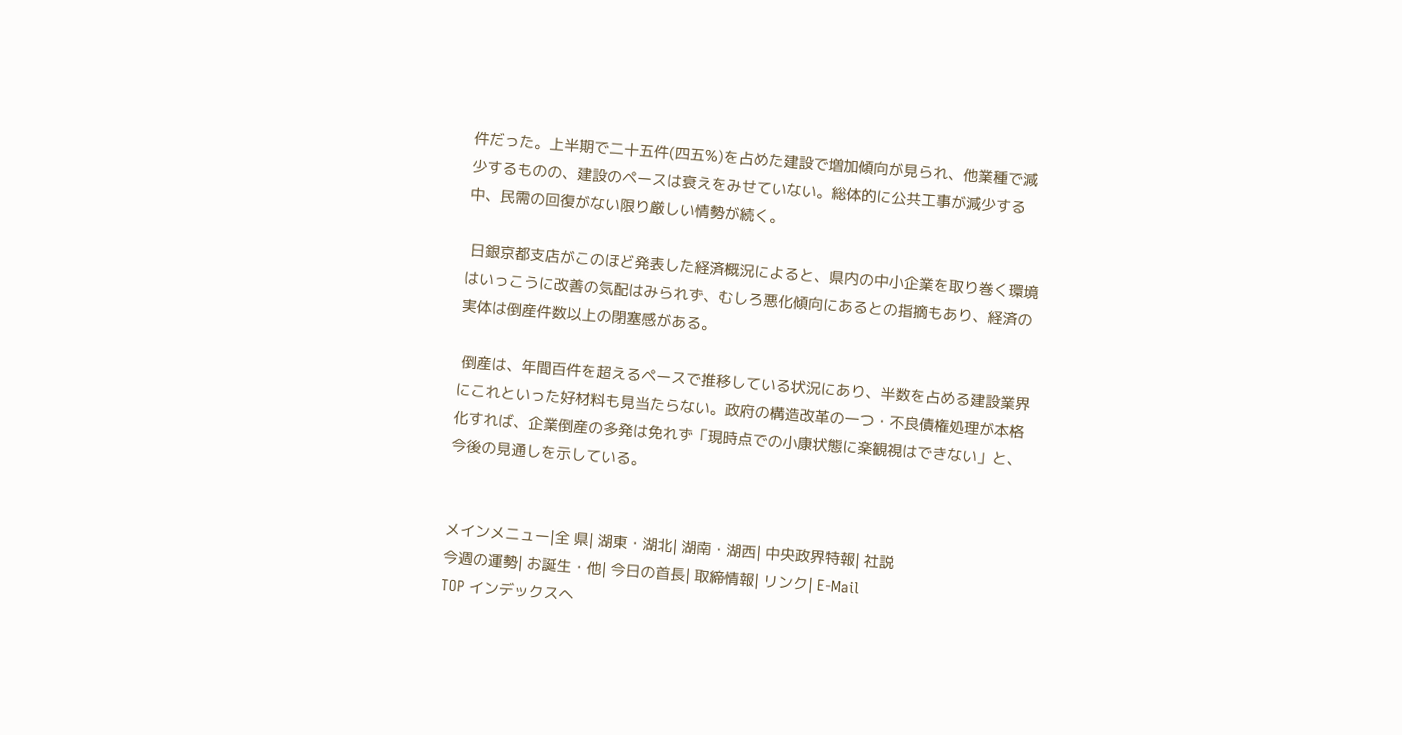件だった。上半期で二十五件(四五%)を占めた建設で増加傾向が見られ、他業種で減少するものの、建設のペースは衰えをみせていない。総体的に公共工事が減少する中、民需の回復がない限り厳しい情勢が続く。

 日銀京都支店がこのほど発表した経済概況によると、県内の中小企業を取り巻く環境はいっこうに改善の気配はみられず、むしろ悪化傾向にあるとの指摘もあり、経済の実体は倒産件数以上の閉塞感がある。

 倒産は、年間百件を超えるペースで推移している状況にあり、半数を占める建設業界にこれといった好材料も見当たらない。政府の構造改革の一つ・不良債権処理が本格化すれば、企業倒産の多発は免れず「現時点での小康状態に楽観視はできない」と、今後の見通しを示している。


メインメニュー|全 県| 湖東・湖北| 湖南・湖西| 中央政界特報| 社説
今週の運勢| お誕生・他| 今日の首長| 取締情報| リンク| E-Mail
TOP インデックスへ